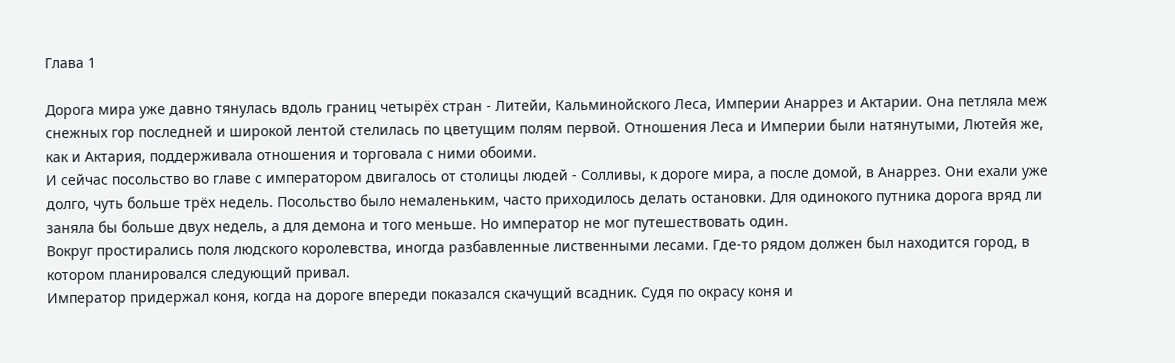Глава 1

Дорога мира уже давно тянулась вдоль границ четырëх стран - Литейи, Кальминойского Леса, Империи Анаррез и Актарии. Она петляла меж снежных гор последней и широкой лентой стелилась по цветущим полям первой. Отношения Леса и Империи были натянутыми, Лютейя же, как и Актария, поддерживала отношения и торговала с ними обоими.
И сейчас посольство во главе с императором двигалось от столицы людей - Солливы, к дороге мира, а после домой, в Анаррез. Они ехали уже долго, чуть больше трёх недель. Посольство было немаленьким, часто приходилось делать остановки. Для одинокого путника дорога вряд ли заняла бы больше двух недель, а для демона и того меньше. Но император не мог путешествовать один.
Вокруг простирались поля людского королевства, иногда разбавленные лиственными лесами. Где-то рядом должен был находится город, в котором планировался следующий привал.
Император придержал коня, когда на дороге впереди показался скачущий всадник. Судя по окрасу коня и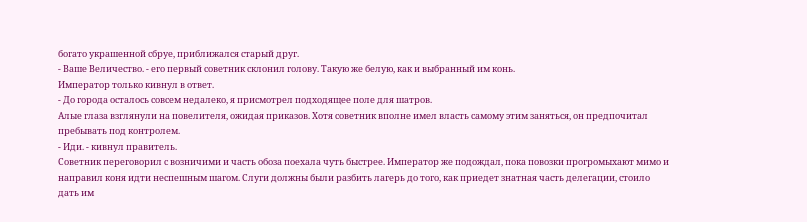богато украшенной сбруе, приближался старый друг.
- Ваше Величество. - его первый советник склонил голову. Такую же белую, как и выбранный им конь.
Император только кивнул в ответ.
- До города осталось совсем недалеко, я присмотрел подходящее поле для шатров.
Алые глаза взглянули на повелителя, ожидая приказов. Хотя советник вполне имел власть самому этим заняться, он предпочитал пребывать под контролем.
- Иди. - кивнул правитель.
Советник переговорил с возничими и часть обоза поехала чуть быстрее. Император же подождал, пока повозки прогромыхают мимо и направил коня идти неспешным шагом. Слуги должны были разбить лагерь до того, как приедет знатная часть делегации, стоило дать им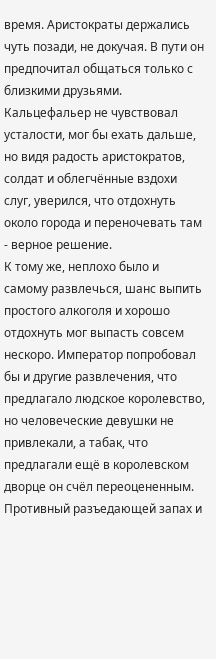время. Аристократы держались чуть позади, не докучая. В пути он предпочитал общаться только с близкими друзьями.
Кальцефальер не чувствовал усталости, мог бы ехать дальше, но видя радость аристократов, солдат и облегчённые вздохи слуг, уверился, что отдохнуть около города и переночевать там - верное решение.
К тому же, неплохо было и самому развлечься, шанс выпить простого алкоголя и хорошо отдохнуть мог выпасть совсем нескоро. Император попробовал бы и другие развлечения, что предлагало людское королевство, но человеческие девушки не привлекали, а табак, что предлагали ещё в королевском дворце он счёл переоцененным. Противный разъедающей запах и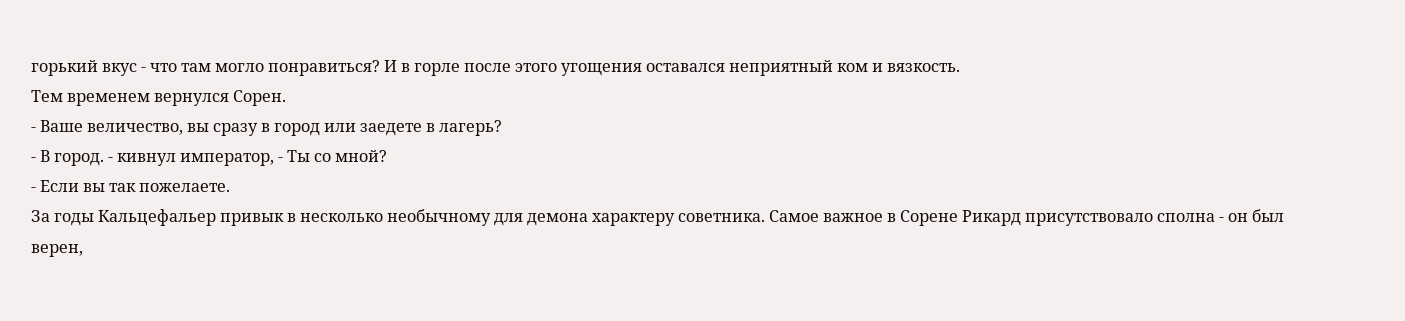горький вкус - что там могло понравиться? И в горле после этого угощения оставался неприятный ком и вязкость.
Тем временем вернулся Сорен.
- Ваше величество, вы сразу в город или заедете в лагерь?
- В город. - кивнул император, - Ты со мной?
- Если вы так пожелаете.
За годы Кальцефальер привык в несколько необычному для демона характеру советника. Самое важное в Сорене Рикард присутствовало сполна - он был верен,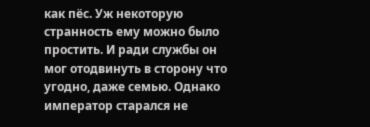как пëс. Уж некоторую странность ему можно было простить. И ради службы он мог отодвинуть в сторону что угодно, даже семью. Однако император старался не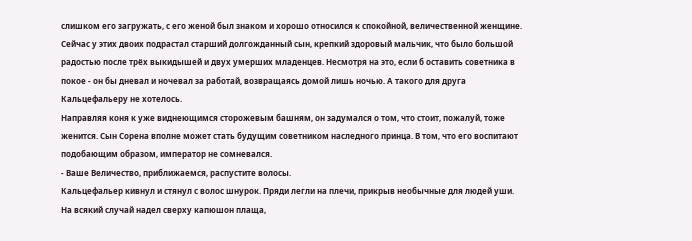слишком его загружать, с его женой был знаком и хорошо относился к спокойной, величественной женщине. Сейчас у этих двоих подрастал старший долгожданный сын, крепкий здоровый мальчик, что было большой радостью после трёх выкидышей и двух умерших младенцев. Несмотря на это, если б оставить советника в покое - он бы дневал и ночевал за работай, возвращаясь домой лишь ночью. А такого для друга Кальцефальеру не хотелось.
Направляя коня к уже виднеющимся сторожевым башням, он задумался о том, что стоит, пожалуй, тоже женится. Сын Сорена вполне может стать будущим советником наследного принца. В том, что его воспитают подобающим образом, император не сомневался.
- Ваше Величество, приближаемся, распустите волосы.
Кальцефальер кивнул и стянул с волос шнурок. Пряди легли на плечи, прикрыв необычные для людей уши. На всякий случай надел сверху капюшон плаща,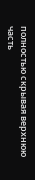полностью скрывая верхнюю часть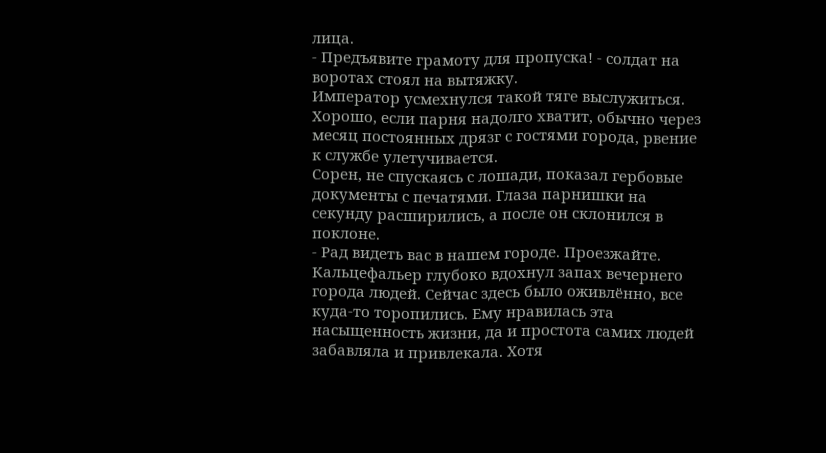лица.
- Предъявите грамоту для пропуска! - солдат на воротах стоял на вытяжку.
Император усмехнулся такой тяге выслужиться. Хорошо, если парня надолго хватит, обычно через месяц постоянных дрязг с гостями города, рвение к службе улетучивается.
Сорен, не спускаясь с лошади, показал гербовые документы с печатями. Глаза парнишки на секунду расширились, а после он склонился в поклоне.
- Рад видеть вас в нашем городе. Проезжайте.
Кальцефальер глубоко вдохнул запах вечернего города людей. Сейчас здесь было оживлённо, все куда-то торопились. Ему нравилась эта насыщенность жизни, да и простота самих людей забавляла и привлекала. Хотя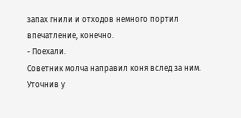запах гнили и отходов немного портил впечатление, конечно.
- Поехали.
Советник молча направил коня вслед за ним.
Уточнив у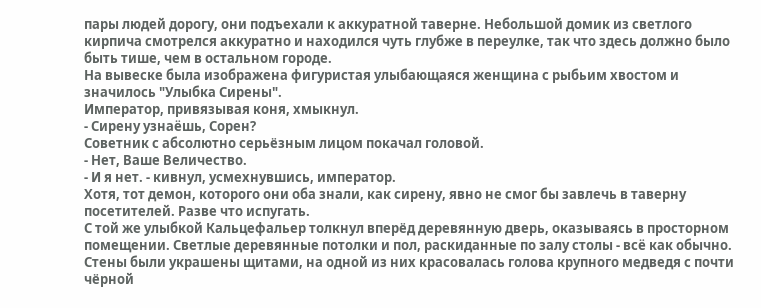пары людей дорогу, они подъехали к аккуратной таверне. Небольшой домик из светлого кирпича смотрелся аккуратно и находился чуть глубже в переулке, так что здесь должно было быть тише, чем в остальном городе.
На вывеске была изображена фигуристая улыбающаяся женщина с рыбьим хвостом и значилось "Улыбка Сирены".
Император, привязывая коня, хмыкнул.
- Сирену узнаëшь, Сорен?
Советник с абсолютно серьёзным лицом покачал головой.
- Нет, Ваше Величество.
- И я нет. - кивнул, усмехнувшись, император.
Хотя, тот демон, которого они оба знали, как сирену, явно не смог бы завлечь в таверну посетителей. Разве что испугать.
С той же улыбкой Кальцефальер толкнул вперёд деревянную дверь, оказываясь в просторном помещении. Светлые деревянные потолки и пол, раскиданные по залу столы - всë как обычно. Стены были украшены щитами, на одной из них красовалась голова крупного медведя с почти чёрной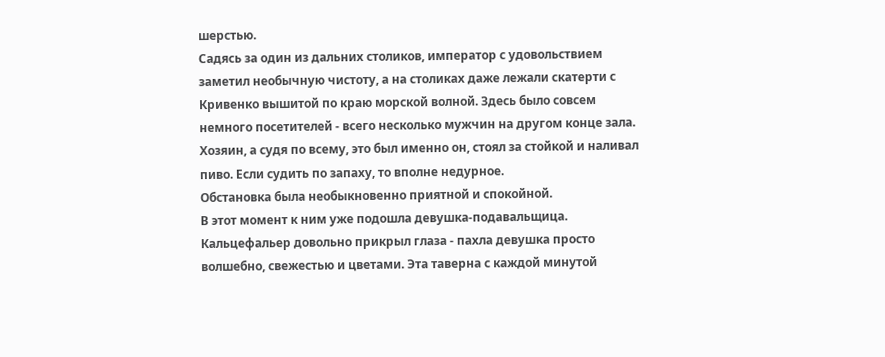шерстью.
Садясь за один из дальних столиков, император с удовольствием заметил необычную чистоту, а на столиках даже лежали скатерти с Кривенко вышитой по краю морской волной. Здесь было совсем немного посетителей - всего несколько мужчин на другом конце зала. Хозяин, а судя по всему, это был именно он, стоял за стойкой и наливал пиво. Если судить по запаху, то вполне недурное.
Обстановка была необыкновенно приятной и спокойной.
В этот момент к ним уже подошла девушка-подавальщица.
Кальцефальер довольно прикрыл глаза - пахла девушка просто волшебно, свежестью и цветами. Эта таверна с каждой минутой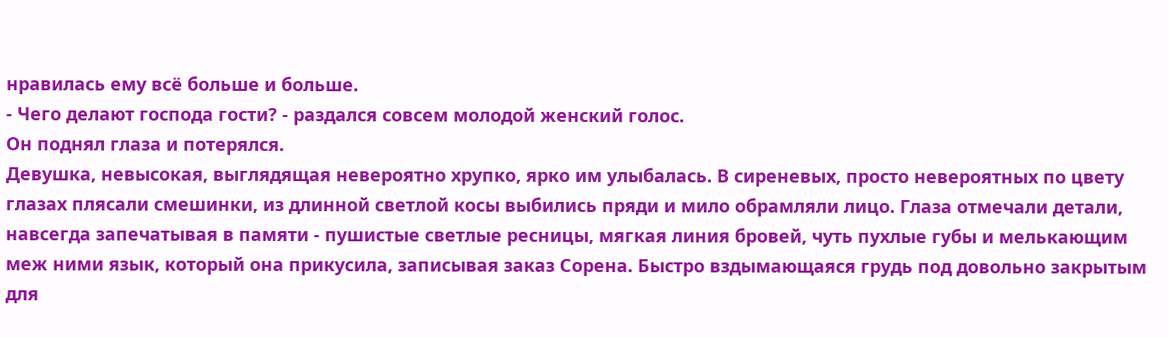нравилась ему всë больше и больше.
- Чего делают господа гости? - раздался совсем молодой женский голос.
Он поднял глаза и потерялся.
Девушка, невысокая, выглядящая невероятно хрупко, ярко им улыбалась. В сиреневых, просто невероятных по цвету глазах плясали смешинки, из длинной светлой косы выбились пряди и мило обрамляли лицо. Глаза отмечали детали, навсегда запечатывая в памяти - пушистые светлые ресницы, мягкая линия бровей, чуть пухлые губы и мелькающим меж ними язык, который она прикусила, записывая заказ Сорена. Быстро вздымающаяся грудь под довольно закрытым для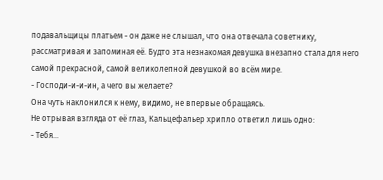подавальщицы платьем - он даже не слышал, что она отвечала советнику, рассматривая и запоминая еë. Будто эта незнакомая девушка внезапно стала для него самой прекрасной, самой великолепной девушкой во всём мире.
- Господи-и-и-ин, а чего вы желаете?
Она чуть наклонился к нему, видимо, не впервые обращаясь.
Не отрывая взгляда от еë глаз, Кальцефальер хрипло ответил лишь одно:
- Тебя...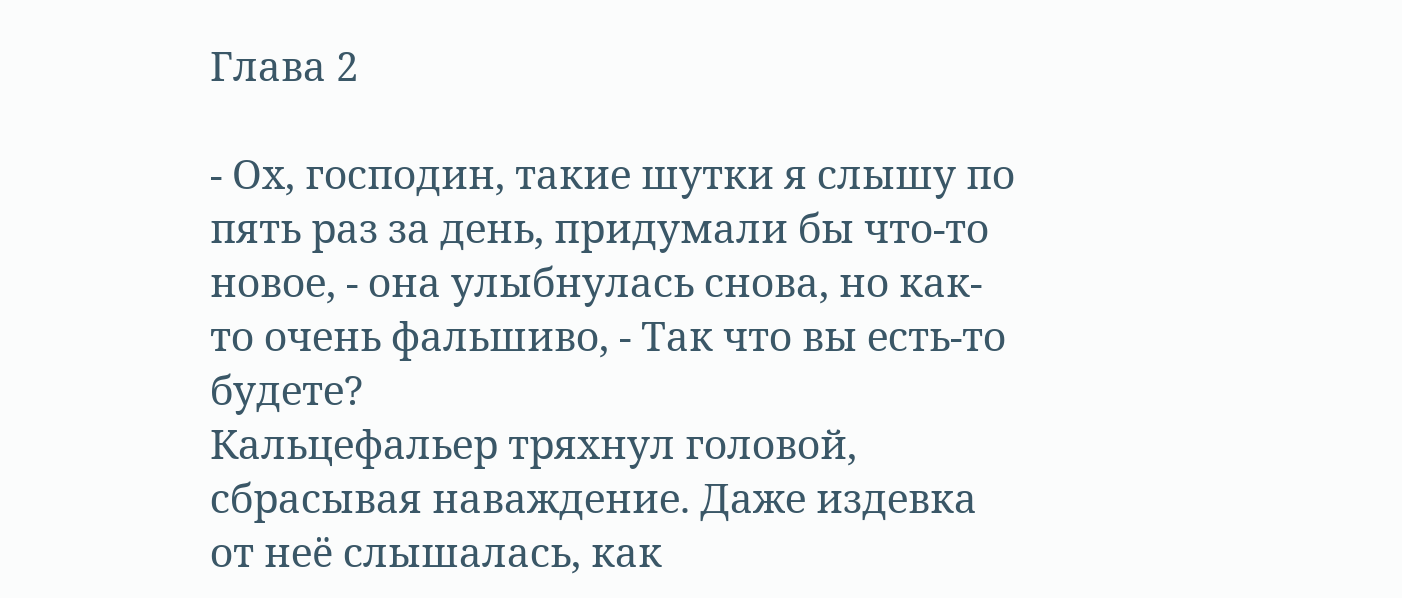Глава 2

- Ох, господин, такие шутки я слышу по пять раз за день, придумали бы что-то новое, - она улыбнулась снова, но как-то очень фальшиво, - Так что вы есть-то будете?
Кальцефальер тряхнул головой, сбрасывая наваждение. Даже издевка от неë слышалась, как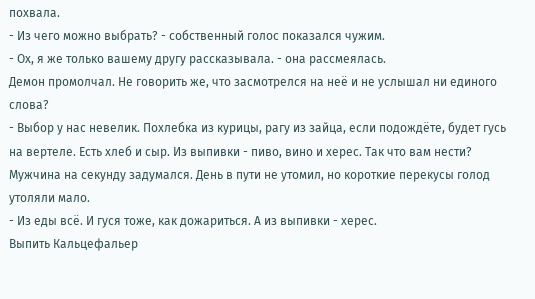похвала.
- Из чего можно выбрать? - собственный голос показался чужим.
- Ох, я же только вашему другу рассказывала. - она рассмеялась.
Демон промолчал. Не говорить же, что засмотрелся на неë и не услышал ни единого слова?
- Выбор у нас невелик. Похлебка из курицы, рагу из зайца, если подождëте, будет гусь на вертеле. Есть хлеб и сыр. Из выпивки - пиво, вино и херес. Так что вам нести?
Мужчина на секунду задумался. День в пути не утомил, но короткие перекусы голод утоляли мало.
- Из еды всë. И гуся тоже, как дожариться. А из выпивки - херес.
Выпить Кальцефальер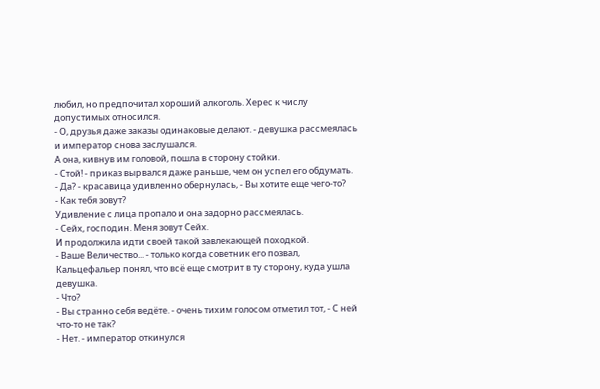любил, но предпочитал хороший алкоголь. Херес к числу допустимых относился.
- О, друзья даже заказы одинаковые делают. - девушка рассмеялась и император снова заслушался.
А она, кивнув им головой, пошла в сторону стойки.
- Стой! - приказ вырвался даже раньше, чем он успел его обдумать.
- Да? - красавица удивленно обернулась, - Вы хотите еще чего-то?
- Как тебя зовут?
Удивление с лица пропало и она задорно рассмеялась.
- Сейх, господин. Меня зовут Сейх.
И продолжила идти своей такой завлекающей походкой.
- Ваше Величество... - только когда советник его позвал, Кальцефальер понял, что всë еще смотрит в ту сторону, куда ушла девушка.
- Что?
- Вы странно себя ведëте. - очень тихим голосом отметил тот, - С ней что-то не так?
- Нет. - император откинулся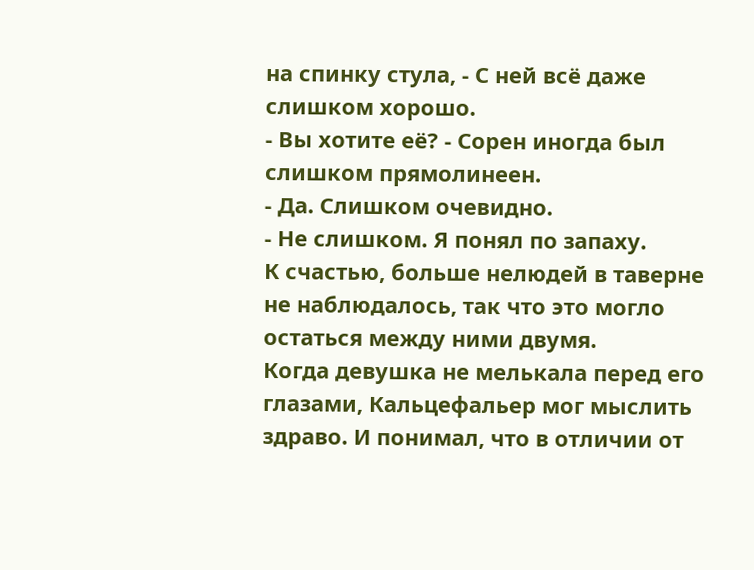на спинку стула, - С ней всë даже слишком хорошо.
- Вы хотите еë? - Сорен иногда был слишком прямолинеен.
- Да. Слишком очевидно.
- Не слишком. Я понял по запаху.
К счастью, больше нелюдей в таверне не наблюдалось, так что это могло остаться между ними двумя.
Когда девушка не мелькала перед его глазами, Кальцефальер мог мыслить здраво. И понимал, что в отличии от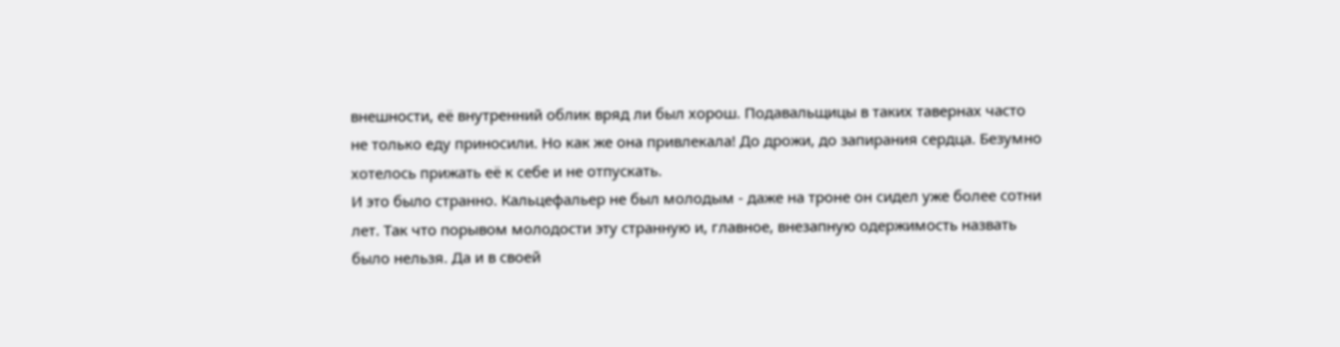внешности, еë внутренний облик вряд ли был хорош. Подавальщицы в таких тавернах часто не только еду приносили. Но как же она привлекала! До дрожи, до запирания сердца. Безумно хотелось прижать еë к себе и не отпускать.
И это было странно. Кальцефальер не был молодым - даже на троне он сидел уже более сотни лет. Так что порывом молодости эту странную и, главное, внезапную одержимость назвать было нельзя. Да и в своей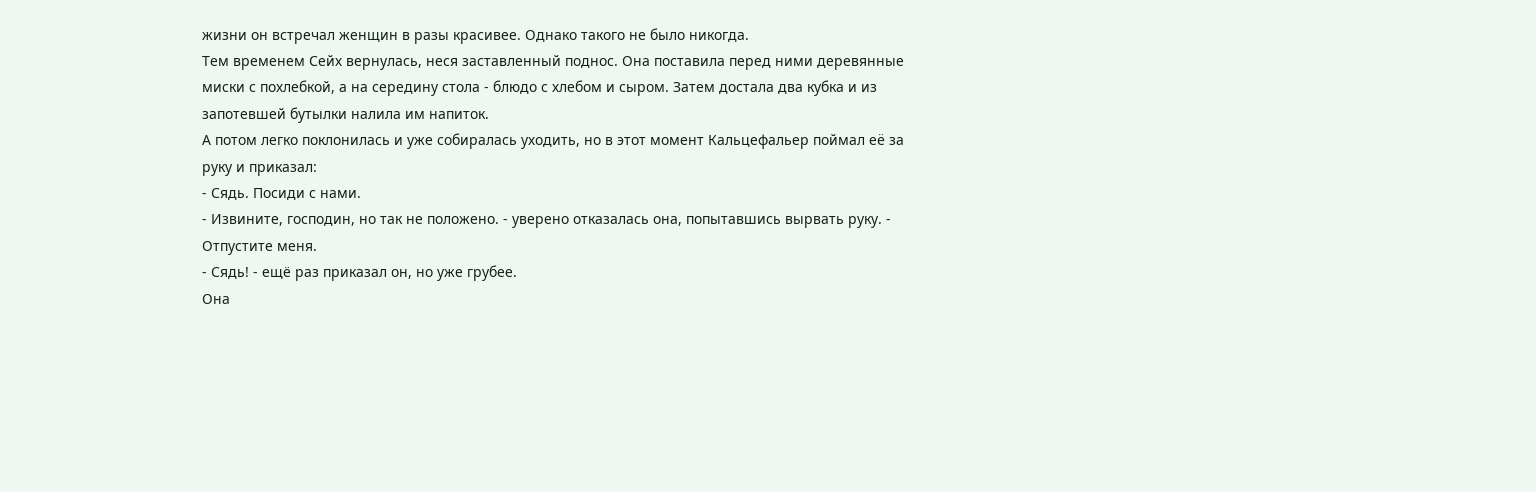жизни он встречал женщин в разы красивее. Однако такого не было никогда.
Тем временем Сейх вернулась, неся заставленный поднос. Она поставила перед ними деревянные миски с похлебкой, а на середину стола - блюдо с хлебом и сыром. Затем достала два кубка и из запотевшей бутылки налила им напиток.
А потом легко поклонилась и уже собиралась уходить, но в этот момент Кальцефальер поймал еë за руку и приказал:
- Сядь. Посиди с нами.
- Извините, господин, но так не положено. - уверено отказалась она, попытавшись вырвать руку. - Отпустите меня.
- Сядь! - ещё раз приказал он, но уже грубее.
Она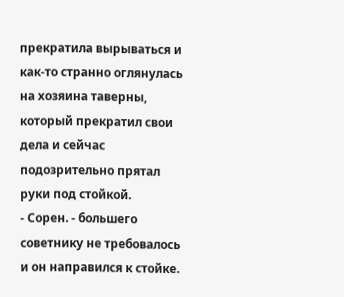прекратила вырываться и как-то странно оглянулась на хозяина таверны, который прекратил свои дела и сейчас подозрительно прятал руки под стойкой.
- Сорен. - большего советнику не требовалось и он направился к стойке.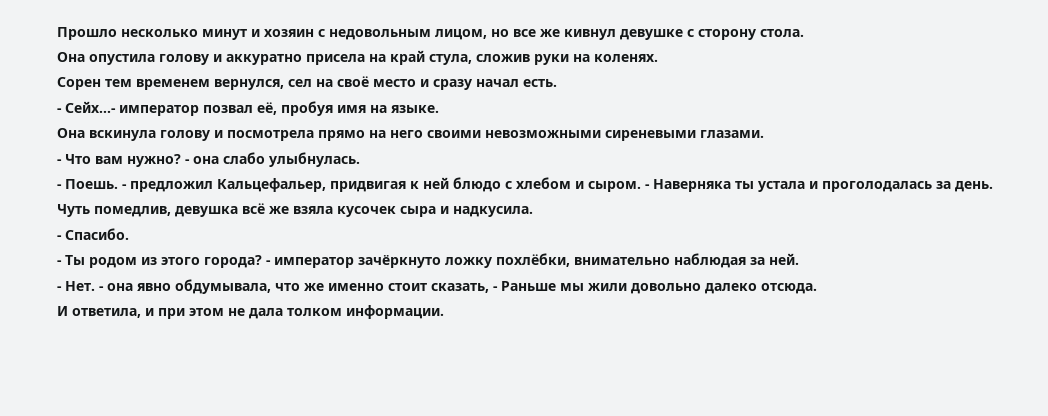Прошло несколько минут и хозяин с недовольным лицом, но все же кивнул девушке с сторону стола.
Она опустила голову и аккуратно присела на край стула, сложив руки на коленях.
Сорен тем временем вернулся, сел на своë место и сразу начал есть.
- Сейх...- император позвал еë, пробуя имя на языке.
Она вскинула голову и посмотрела прямо на него своими невозможными сиреневыми глазами.
- Что вам нужно? - она слабо улыбнулась.
- Поешь. - предложил Кальцефальер, придвигая к ней блюдо с хлебом и сыром. - Наверняка ты устала и проголодалась за день.
Чуть помедлив, девушка всë же взяла кусочек сыра и надкусила.
- Спасибо.
- Ты родом из этого города? - император зачёркнуто ложку похлëбки, внимательно наблюдая за ней.
- Нет. - она явно обдумывала, что же именно стоит сказать, - Раньше мы жили довольно далеко отсюда.
И ответила, и при этом не дала толком информации.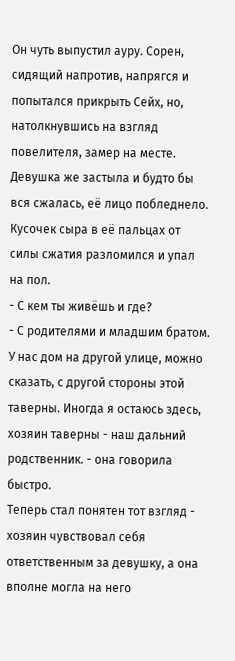Он чуть выпустил ауру. Сорен, сидящий напротив, напрягся и попытался прикрыть Сейх, но, натолкнувшись на взгляд повелителя, замер на месте.
Девушка же застыла и будто бы вся сжалась, еë лицо побледнело. Кусочек сыра в еë пальцах от силы сжатия разломился и упал на пол.
- С кем ты живëшь и где?
- С родителями и младшим братом. У нас дом на другой улице, можно сказать, с другой стороны этой таверны. Иногда я остаюсь здесь, хозяин таверны - наш дальний родственник. - она говорила быстро.
Теперь стал понятен тот взгляд - хозяин чувствовал себя ответственным за девушку, а она вполне могла на него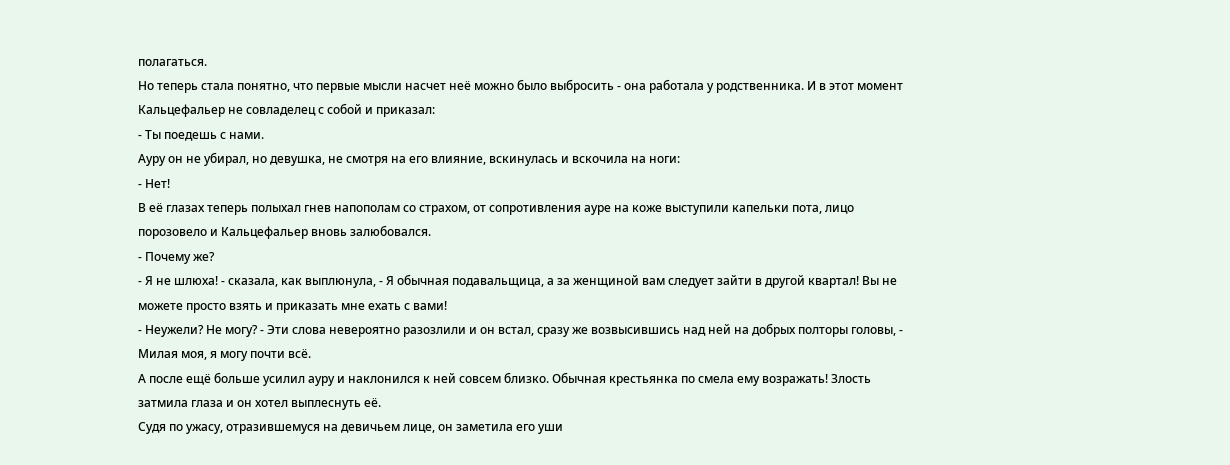полагаться.
Но теперь стала понятно, что первые мысли насчет неë можно было выбросить - она работала у родственника. И в этот момент Кальцефальер не совладелец с собой и приказал:
- Ты поедешь с нами.
Ауру он не убирал, но девушка, не смотря на его влияние, вскинулась и вскочила на ноги:
- Нет!
В еë глазах теперь полыхал гнев напополам со страхом, от сопротивления ауре на коже выступили капельки пота, лицо порозовело и Кальцефальер вновь залюбовался.
- Почему же?
- Я не шлюха! - сказала, как выплюнула, - Я обычная подавальщица, а за женщиной вам следует зайти в другой квартал! Вы не можете просто взять и приказать мне ехать с вами!
- Неужели? Не могу? - Эти слова невероятно разозлили и он встал, сразу же возвысившись над ней на добрых полторы головы, - Милая моя, я могу почти всë.
А после ещё больше усилил ауру и наклонился к ней совсем близко. Обычная крестьянка по смела ему возражать! Злость затмила глаза и он хотел выплеснуть еë.
Судя по ужасу, отразившемуся на девичьем лице, он заметила его уши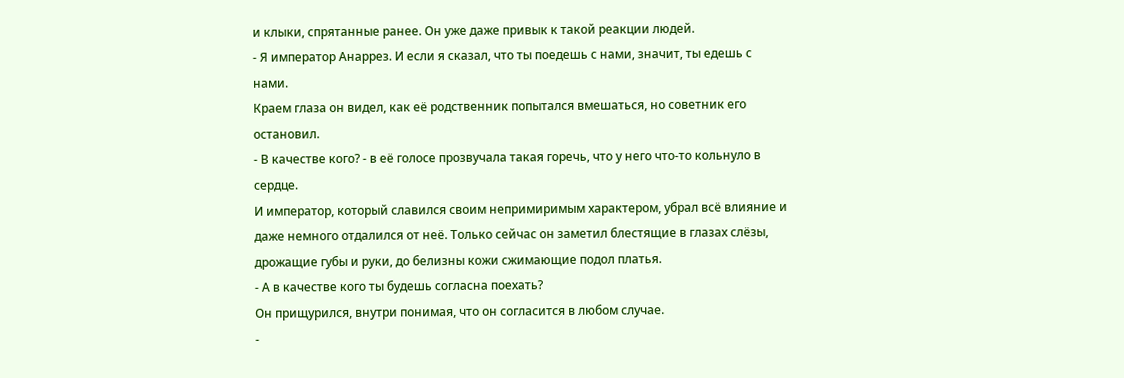и клыки, спрятанные ранее. Он уже даже привык к такой реакции людей.
- Я император Анаррез. И если я сказал, что ты поедешь с нами, значит, ты едешь с нами.
Краем глаза он видел, как еë родственник попытался вмешаться, но советник его остановил.
- В качестве кого? - в еë голосе прозвучала такая горечь, что у него что-то кольнуло в сердце.
И император, который славился своим непримиримым характером, убрал всë влияние и даже немного отдалился от неë. Только сейчас он заметил блестящие в глазах слëзы, дрожащие губы и руки, до белизны кожи сжимающие подол платья.
- А в качестве кого ты будешь согласна поехать?
Он прищурился, внутри понимая, что он согласится в любом случае.
-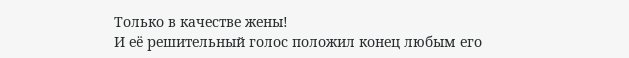Только в качестве жены!
И еë решительный голос положил конец любым его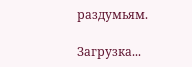раздумьям.

Загрузка...